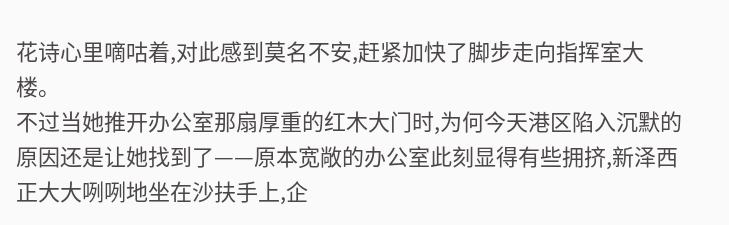花诗心里嘀咕着,对此感到莫名不安,赶紧加快了脚步走向指挥室大楼。
不过当她推开办公室那扇厚重的红木大门时,为何今天港区陷入沉默的原因还是让她找到了——原本宽敞的办公室此刻显得有些拥挤,新泽西正大大咧咧地坐在沙扶手上,企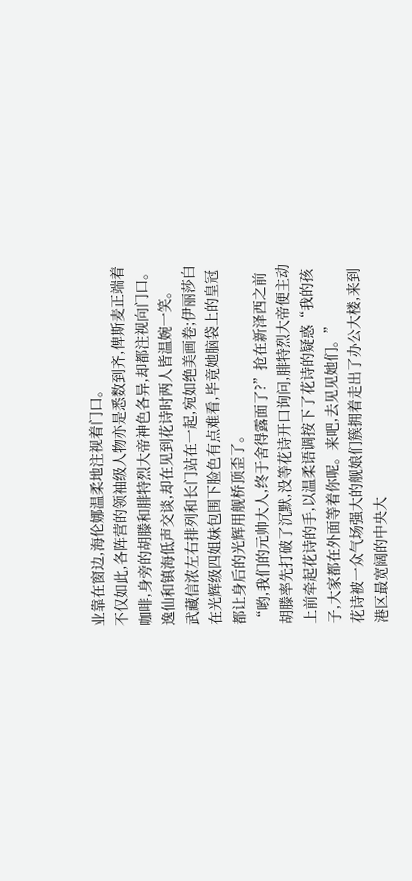业靠在窗边,海伦娜温柔地注视着门口。
不仅如此,各阵营的领袖级人物亦是悉数到齐,俾斯麦正端着咖啡,身旁的胡滕和腓特烈大帝神色各异,却都注视向门口。
逸仙和镇海低声交谈,却在见到花诗时两人皆温婉一笑。
武藏信浓左右排列和长门站在一起,宛如绝美画卷;伊丽莎白在光辉级四姐妹包围下脸色有点难看,毕竟她脑袋上的皇冠都让身后的光辉用舰桥顶歪了。
“哟,我们的元帅大人,终于舍得露面了?”抢在新泽西之前胡滕率先打破了沉默,没等花诗开口询问,腓特烈大帝便主动上前牵起花诗的手,以温柔语调按下了花诗的疑惑“我的孩子,大家都在外面等着你呢。来吧,去见见她们。”
花诗被一众气场强大的舰娘们簇拥着走出了办公大楼,来到港区最宽阔的中央大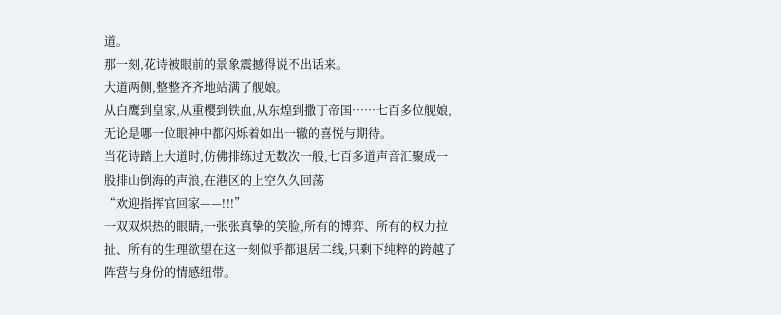道。
那一刻,花诗被眼前的景象震撼得说不出话来。
大道两侧,整整齐齐地站满了舰娘。
从白鹰到皇家,从重樱到铁血,从东煌到撒丁帝国……七百多位舰娘,无论是哪一位眼神中都闪烁着如出一辙的喜悦与期待。
当花诗踏上大道时,仿佛排练过无数次一般,七百多道声音汇聚成一股排山倒海的声浪,在港区的上空久久回荡
“欢迎指挥官回家——!!!”
一双双炽热的眼睛,一张张真挚的笑脸,所有的博弈、所有的权力拉扯、所有的生理欲望在这一刻似乎都退居二线,只剩下纯粹的跨越了阵营与身份的情感纽带。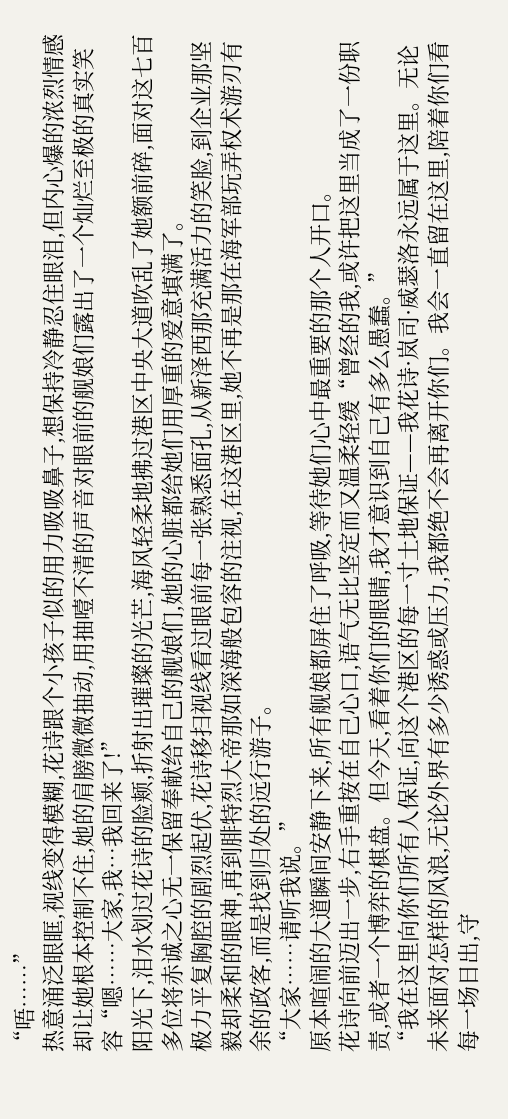“唔……”
热意涌泛眼眶,视线变得模糊,花诗跟个小孩子似的用力吸吸鼻子,想保持冷静忍住眼泪,但内心爆的浓烈情感却让她根本控制不住,她的肩膀微微抽动,用抽噎不清的声音对眼前的舰娘们露出了一个灿烂至极的真实笑容“嗯……大家,我…我回来了!”
阳光下,泪水划过花诗的脸颊,折射出璀璨的光芒,海风轻柔地拂过港区中央大道吹乱了她额前碎,面对这七百多位将赤诚之心无一保留奉献给自己的舰娘们,她的心脏都给她们用厚重的爱意填满了。
极力平复胸腔的剧烈起伏,花诗移扫视线看过眼前每一张熟悉面孔,从新泽西那充满活力的笑脸,到企业那坚毅却柔和的眼神,再到腓特烈大帝那如深海般包容的注视,在这港区里,她不再是那在海军部玩弄权术游刃有余的政客,而是找到归处的远行游子。
“大家……请听我说。”
原本喧闹的大道瞬间安静下来,所有舰娘都屏住了呼吸,等待她们心中最重要的那个人开口。
花诗向前迈出一步,右手重按在自己心口,语气无比坚定而又温柔轻缓“曾经的我,或许把这里当成了一份职责,或者一个博弈的棋盘。但今天,看着你们的眼睛,我才意识到自己有多么愚蠢。”
“我在这里向你们所有人保证,向这个港区的每一寸土地保证——我花诗·岚司·威瑟洛永远属于这里。无论未来面对怎样的风浪,无论外界有多少诱惑或压力,我都绝不会再离开你们。我会一直留在这里,陪着你们看每一场日出,守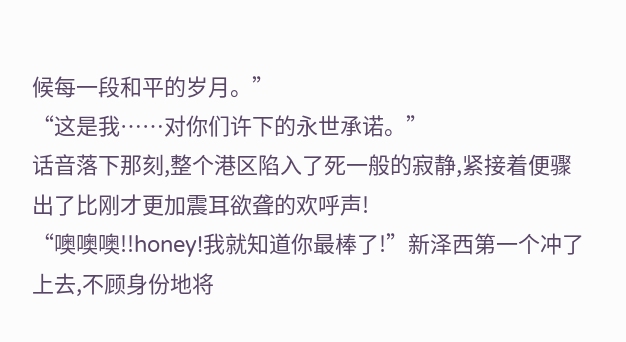候每一段和平的岁月。”
“这是我……对你们许下的永世承诺。”
话音落下那刻,整个港区陷入了死一般的寂静,紧接着便骤出了比刚才更加震耳欲聋的欢呼声!
“噢噢噢!!honey!我就知道你最棒了!”新泽西第一个冲了上去,不顾身份地将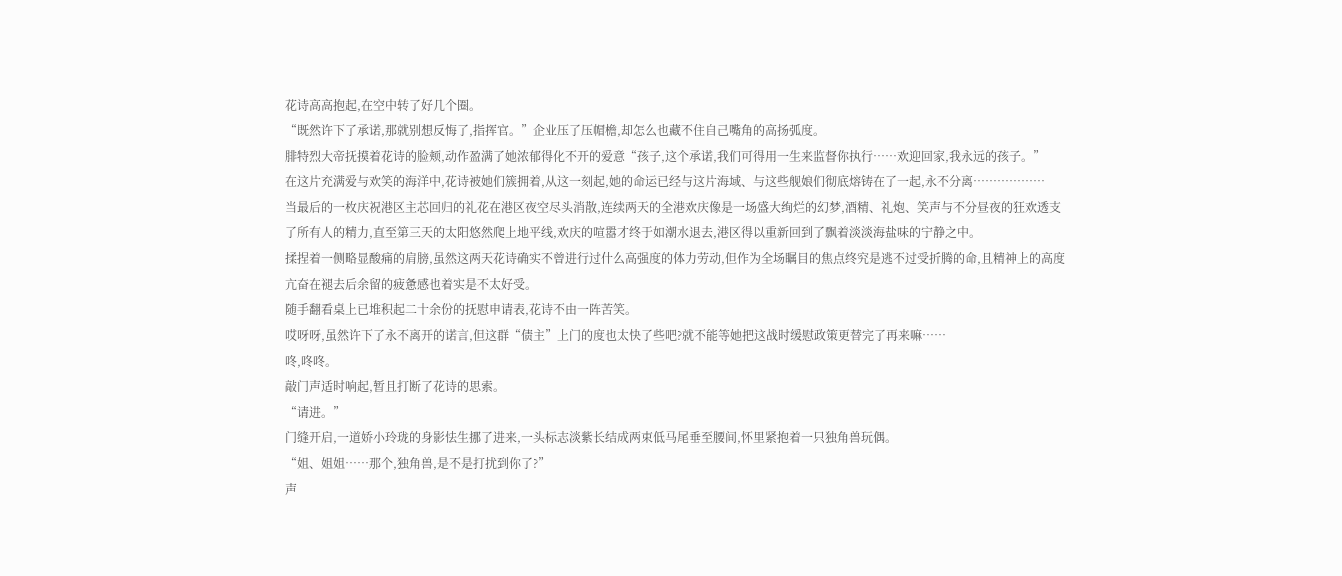花诗高高抱起,在空中转了好几个圈。
“既然许下了承诺,那就别想反悔了,指挥官。”企业压了压帽檐,却怎么也藏不住自己嘴角的高扬弧度。
腓特烈大帝抚摸着花诗的脸颊,动作盈满了她浓郁得化不开的爱意“孩子,这个承诺,我们可得用一生来监督你执行……欢迎回家,我永远的孩子。”
在这片充满爱与欢笑的海洋中,花诗被她们簇拥着,从这一刻起,她的命运已经与这片海域、与这些舰娘们彻底熔铸在了一起,永不分离………………
当最后的一枚庆祝港区主芯回归的礼花在港区夜空尽头消散,连续两天的全港欢庆像是一场盛大绚烂的幻梦,酒精、礼炮、笑声与不分昼夜的狂欢透支了所有人的精力,直至第三天的太阳悠然爬上地平线,欢庆的喧嚣才终于如潮水退去,港区得以重新回到了飘着淡淡海盐味的宁静之中。
揉捏着一侧略显酸痛的肩膀,虽然这两天花诗确实不曾进行过什么高强度的体力劳动,但作为全场瞩目的焦点终究是逃不过受折腾的命,且精神上的高度亢奋在褪去后余留的疲惫感也着实是不太好受。
随手翻看桌上已堆积起二十余份的抚慰申请表,花诗不由一阵苦笑。
哎呀呀,虽然许下了永不离开的诺言,但这群“债主”上门的度也太快了些吧?就不能等她把这战时缓慰政策更替完了再来嘛……
咚,咚咚。
敲门声适时响起,暂且打断了花诗的思索。
“请进。”
门缝开启,一道娇小玲珑的身影怯生挪了进来,一头标志淡紫长结成两束低马尾垂至腰间,怀里紧抱着一只独角兽玩偶。
“姐、姐姐……那个,独角兽,是不是打扰到你了?”
声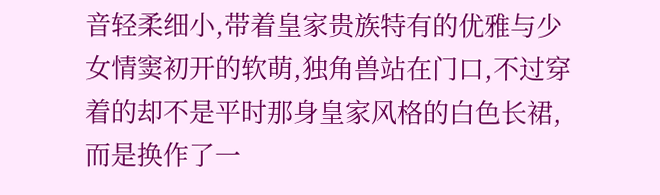音轻柔细小,带着皇家贵族特有的优雅与少女情窦初开的软萌,独角兽站在门口,不过穿着的却不是平时那身皇家风格的白色长裙,而是换作了一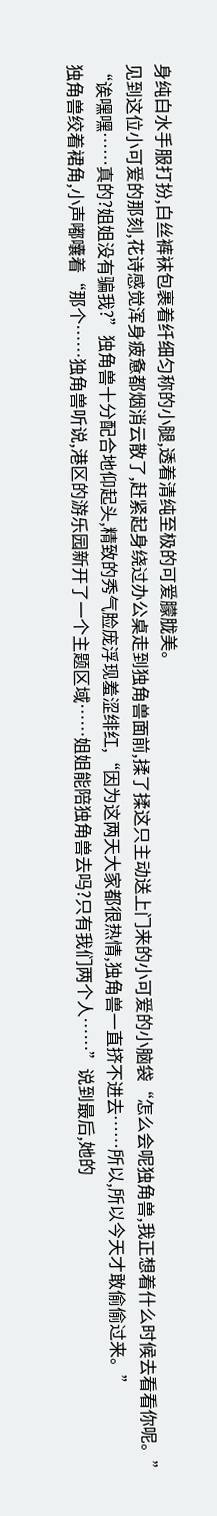身纯白水手服打扮,白丝裤袜包裹着纤细匀称的小腿,透着清纯至极的可爱朦胧美。
见到这位小可爱的那刻,花诗感觉浑身疲惫都烟消云散了,赶紧起身绕过办公桌走到独角兽面前,揉了揉这只主动送上门来的小可爱的小脑袋“怎么会呢独角兽,我正想着什么时候去看看你呢。”
“诶嘿嘿……真的?姐姐没有骗我?”独角兽十分配合地仰起头,精致的秀气脸庞浮现羞涩绯红,“因为这两天大家都很热情,独角兽一直挤不进去……所以,所以今天才敢偷偷过来。”
独角兽绞着裙角,小声嘟囔着“那个……独角兽听说,港区的游乐园新开了一个主题区域……姐姐能陪独角兽去吗?只有我们两个人……”说到最后,她的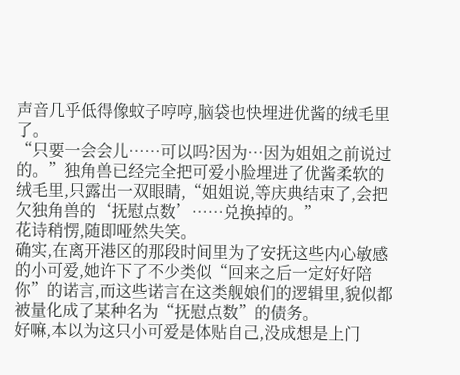声音几乎低得像蚊子哼哼,脑袋也快埋进优酱的绒毛里了。
“只要一会会儿……可以吗?因为…因为姐姐之前说过的。”独角兽已经完全把可爱小脸埋进了优酱柔软的绒毛里,只露出一双眼睛,“姐姐说,等庆典结束了,会把欠独角兽的‘抚慰点数’……兑换掉的。”
花诗稍愣,随即哑然失笑。
确实,在离开港区的那段时间里为了安抚这些内心敏感的小可爱,她许下了不少类似“回来之后一定好好陪你”的诺言,而这些诺言在这类舰娘们的逻辑里,貌似都被量化成了某种名为“抚慰点数”的债务。
好嘛,本以为这只小可爱是体贴自己,没成想是上门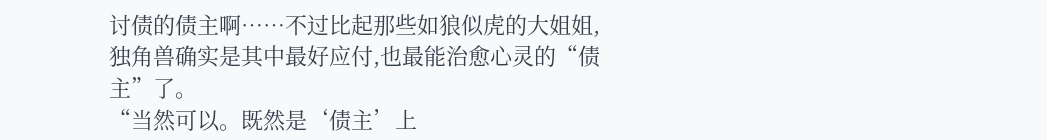讨债的债主啊……不过比起那些如狼似虎的大姐姐,独角兽确实是其中最好应付,也最能治愈心灵的“债主”了。
“当然可以。既然是‘债主’上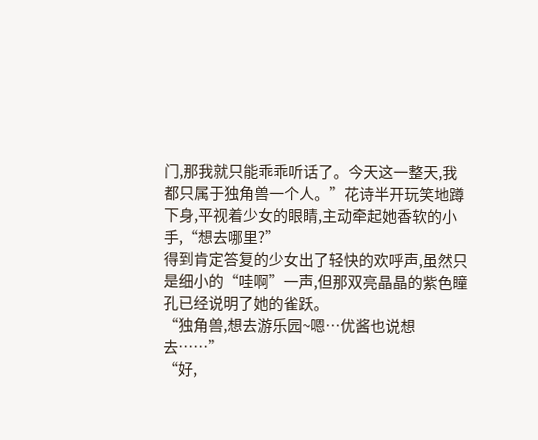门,那我就只能乖乖听话了。今天这一整天,我都只属于独角兽一个人。”花诗半开玩笑地蹲下身,平视着少女的眼睛,主动牵起她香软的小手,“想去哪里?”
得到肯定答复的少女出了轻快的欢呼声,虽然只是细小的“哇啊”一声,但那双亮晶晶的紫色瞳孔已经说明了她的雀跃。
“独角兽,想去游乐园~嗯…优酱也说想去……”
“好,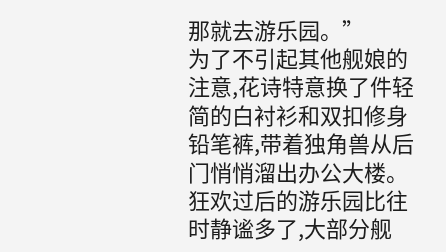那就去游乐园。”
为了不引起其他舰娘的注意,花诗特意换了件轻简的白衬衫和双扣修身铅笔裤,带着独角兽从后门悄悄溜出办公大楼。
狂欢过后的游乐园比往时静谧多了,大部分舰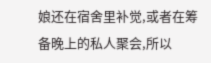娘还在宿舍里补觉,或者在筹备晚上的私人聚会,所以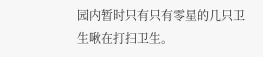园内暂时只有只有零星的几只卫生啾在打扫卫生。